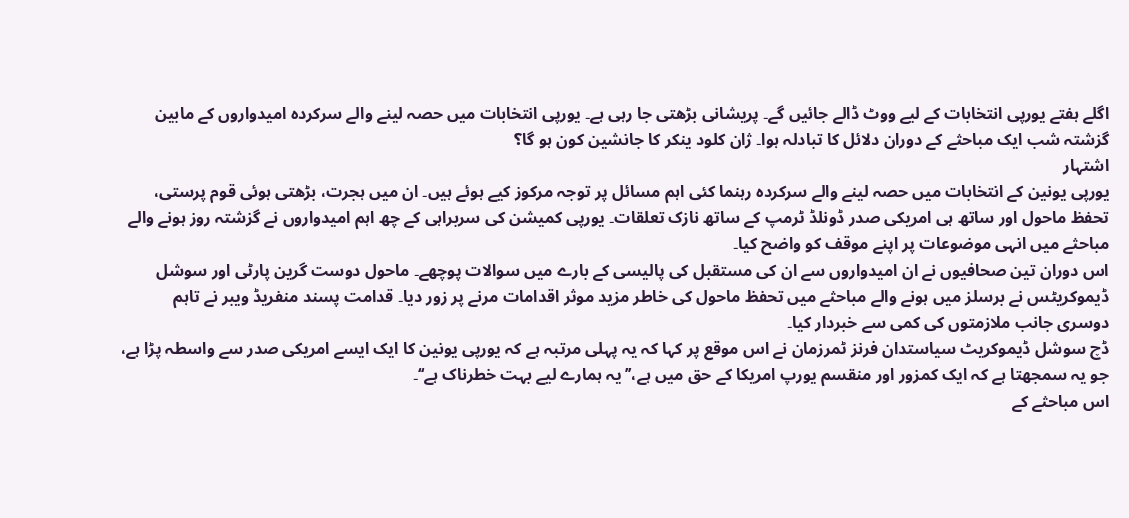اگلے ہفتے یورپی انتخابات کے لیے ووٹ ڈالے جائیں گے۔ پریشانی بڑھتی جا رہی ہے۔ یورپی انتخابات میں حصہ لینے والے سرکردہ امیدواروں کے مابین گزشتہ شب ایک مباحثے کے دوران دلائل کا تبادلہ ہوا۔ ژان کلود ینکر کا جانشین کون ہو گا؟
اشتہار
یورپی یونین کے انتخابات میں حصہ لینے والے سرکردہ رہنما کئی اہم مسائل پر توجہ مرکوز کیے ہوئے ہیں۔ ان میں ہجرت، بڑھتی ہوئی قوم پرستی، تحفظ ماحول اور ساتھ ہی امریکی صدر ڈونلڈ ٹرمپ کے ساتھ نازک تعلقات۔ یورپی کمیشن کی سربراہی کے چھ اہم امیدواروں نے گزشتہ روز ہونے والے مباحثے میں انہی موضوعات پر اپنے موقف کو واضح کیا۔
اس دوران تین صحافیوں نے ان امیدواروں سے ان کی مستقبل کی پالیسی کے بارے میں سوالات پوچھے۔ ماحول دوست گرین پارٹی اور سوشل ڈیموکریٹس نے برسلز میں ہونے والے مباحثے میں تحفظ ماحول کی خاطر مزید موثر اقدامات مرنے پر زور دیا۔ قدامت پسند منفریڈ ویبر نے تاہم دوسری جانب ملازمتوں کی کمی سے خبردار کیا۔
ڈچ سوشل ڈیموکریٹ سیاستدان فرنز ٹمرزمان نے اس موقع پر کہا کہ یہ پہلی مرتبہ ہے کہ یورپی یونین کا ایک ایسے امریکی صدر سے واسطہ پڑا ہے، جو یہ سمجھتا ہے کہ ایک کمزور اور منقسم یورپ امریکا کے حق میں ہے،’’یہ ہمارے لیے بہت خطرناک ہے‘‘۔
اس مباحثے کے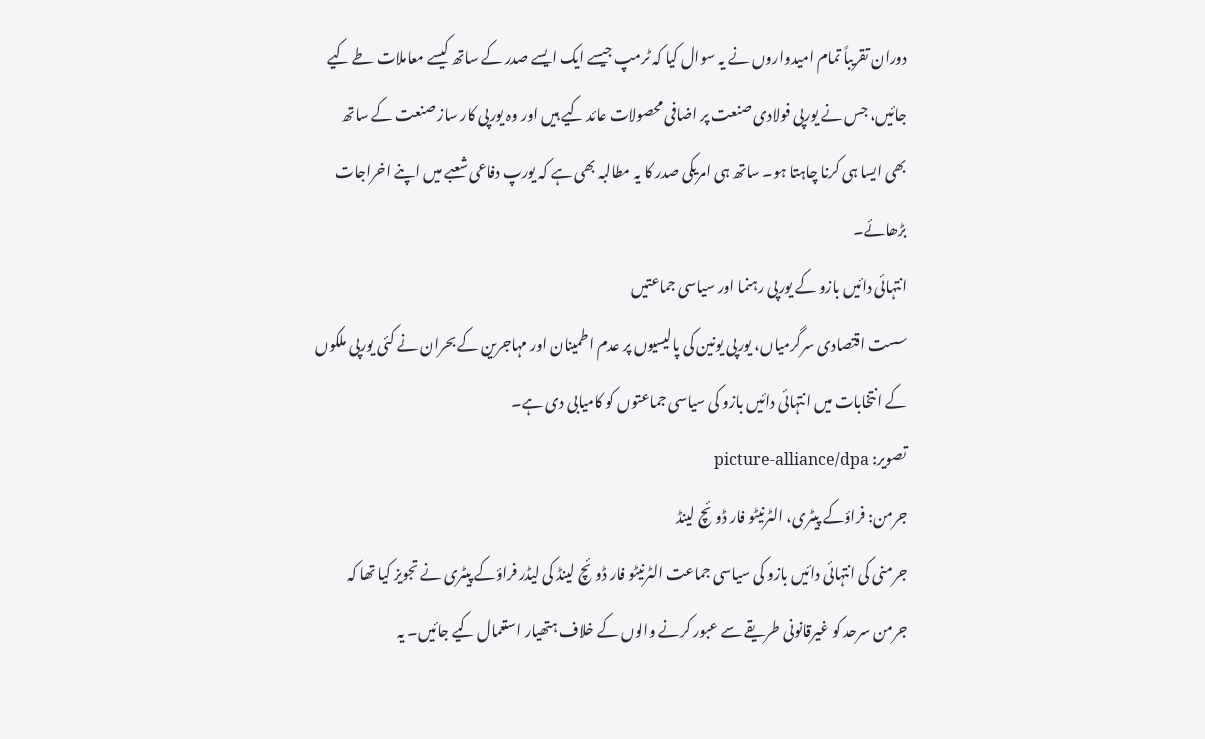دوران تقریباً تمام امیدواروں نے یہ سوال کیا کہ ٹرمپ جیسے ایک ایسے صدر کے ساتھ کیسے معاملات طے کیے جائیں، جس نے یورپی فولادی صنعت پر اضافی محصولات عائد کیے ہیں اور وہ یورپی کار ساز صنعت کے ساتھ بھی ایسا ہی کرنا چاہتا ہو۔ ساتھ ہی امریکی صدر کا یہ مطالبہ بھی ہے کہ یورپ دفاعی شعبے میں اپنے اخراجات بڑھائے۔
انتہائی دائیں بازو کے یورپی رہنما اور سیاسی جماعتیں
سست اقتصادی سرگرمیاں، یورپی یونین کی پالیسیوں پر عدم اطمینان اور مہاجرین کے بحران نے کئی یورپی ملکوں کے انتخابات میں انتہائی دائیں بازو کی سیاسی جماعتوں کو کامیابی دی ہے۔
تصویر: picture-alliance/dpa
جرمن: فراؤکے پیٹری، الٹرنیٹو فار ڈوئچ لینڈ
جرمنی کی انتہائی دائیں بازو کی سیاسی جماعت الٹرنیٹو فار ڈوئچ لینڈ کی لیڈر فراؤکے پیٹری نے تجویز کیا تھا کہ جرمن سرحد کو غیرقانونی طریقے سے عبور کرنے والوں کے خلاف ہتھیار استعمال کیے جائیں۔ یہ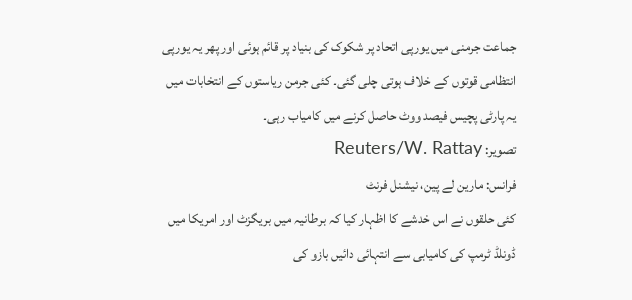جماعت جرمنی میں یورپی اتحاد پر شکوک کی بنیاد پر قائم ہوئی اور پھر یہ یورپی انتظامی قوتوں کے خلاف ہوتی چلی گئی۔ کئی جرمن ریاستوں کے انتخابات میں یہ پارٹی پچیس فیصد ووٹ حاصل کرنے میں کامیاب رہی۔
تصویر: Reuters/W. Rattay
فرانس: مارین لے پین، نیشنل فرنٹ
کئی حلقوں نے اس خدشے کا اظہار کیا کہ برطانیہ میں بریگزٹ اور امریکا میں ڈونلڈ ٹرمپ کی کامیابی سے انتہائی دائیں بازو کی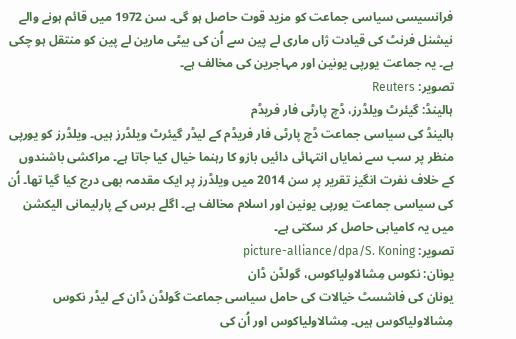فرانسیسی سیاسی جماعت کو مزید قوت حاصل ہو گی۔ سن 1972 میں قائم ہونے والے نیشنل فرنٹ کی قیادت ژاں ماری لے پین سے اُن کی بیٹی مارین لے پین کو منتقل ہو چکی ہے۔ یہ جماعت یورپی یونین اور مہاجرین کی مخالف ہے۔
تصویر: Reuters
ہالینڈ: گیئرٹ ویلڈرز، ڈچ پارٹی فار فریڈم
ہالینڈ کی سیاسی جماعت ڈچ پارٹی فار فریڈم کے لیڈر گیئرٹ ویلڈرز ہیں۔ ویلڈرز کو یورپی منظر پر سب سے نمایاں انتہائی دائیں بازو کا رہنما خیال کیا جاتا ہے۔ مراکشی باشندوں کے خلاف نفرت انگیز تقریر پر سن 2014 میں ویلڈرز پر ایک مقدمہ بھی درج کیا گیا تھا۔ اُن کی سیاسی جماعت یورپی یونین اور اسلام مخالف ہے۔ اگلے برس کے پارلیمانی الیکشن میں یہ کامیابی حاصل کر سکتی ہے۔
تصویر: picture-alliance/dpa/S. Koning
یونان: نکوس مِشالاولیاکوس، گولڈن ڈان
یونان کی فاشسٹ خیالات کی حامل سیاسی جماعت گولڈن ڈان کے لیڈر نکوس مِشالاولیاکوس ہیں۔ مِشالاولیاکوس اور اُن کی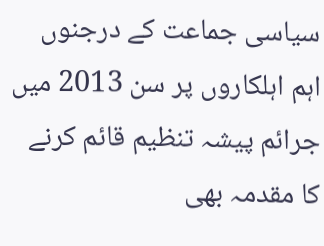سیاسی جماعت کے درجنوں اہم اہلکاروں پر سن 2013 میں جرائم پیشہ تنظیم قائم کرنے کا مقدمہ بھی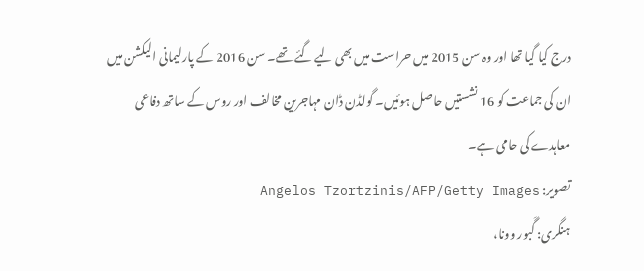درج کیا گیا تھا اور وہ سن 2015 میں حراست میں بھی لیے گئے تھے۔ سن 2016 کے پارلیمانی الیکشن میں ان کی جماعت کو 16 نشستیں حاصل ہوئیں۔ گولڈن ڈان مہاجرین مخالف اور روس کے ساتھ دفاعی معاہدے کی حامی ہے۔
تصویر: Angelos Tzortzinis/AFP/Getty Images
ہنگری: گَبور وونا،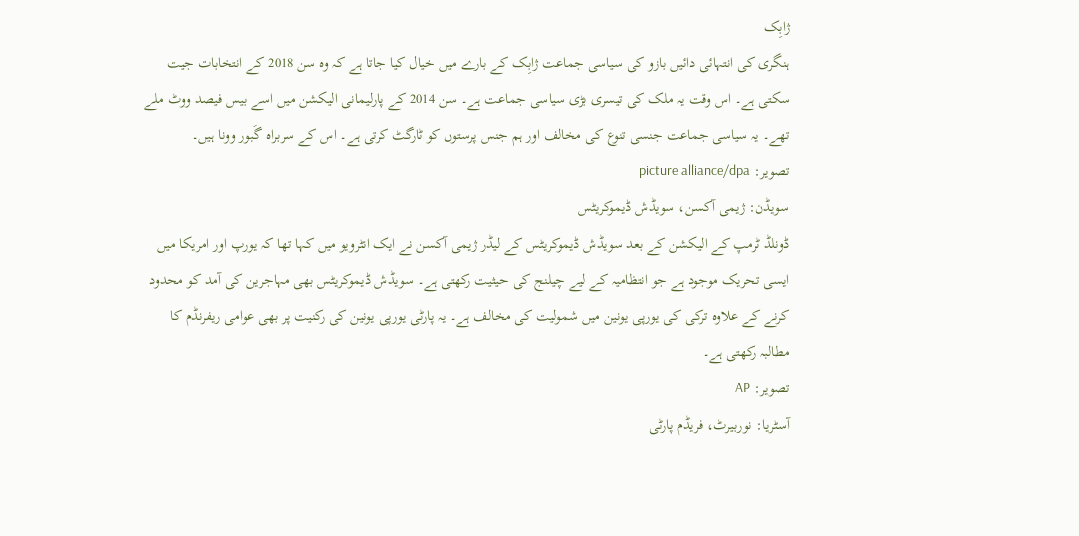ژابِک
ہنگری کی انتہائی دائیں بازو کی سیاسی جماعت ژابِک کے بارے میں خیال کیا جاتا ہے کہ وہ سن 2018 کے انتخابات جیت سکتی ہے۔ اس وقت یہ ملک کی تیسری بڑی سیاسی جماعت ہے۔ سن 2014 کے پارلیمانی الیکشن میں اسے بیس فیصد ووٹ ملے تھے۔ یہ سیاسی جماعت جنسی تنوع کی مخالف اور ہم جنس پرستوں کو ٹارگٹ کرتی ہے۔ اس کے سربراہ گَبور وونا ہیں۔
تصویر: picture alliance/dpa
سویڈن: ژیمی آکسن، سویڈش ڈیموکریٹس
ڈونلڈ ٹرمپ کے الیکشن کے بعد سویڈش ڈیموکریٹس کے لیڈر ژیمی آکسن نے ایک انٹرویو میں کہا تھا کہ یورپ اور امریکا میں ایسی تحریک موجود ہے جو انتظامیہ کے لیے چیلنج کی حیثیت رکھتی ہے۔ سویڈش ڈیموکریٹس بھی مہاجرین کی آمد کو محدود کرنے کے علاوہ ترکی کی یورپی یونین میں شمولیت کی مخالف ہے۔ یہ پارٹی یورپی یونین کی رکنیت پر بھی عوامی ریفرنڈم کا مطالبہ رکھتی ہے۔
تصویر: AP
آسٹریا: نوربیرٹ، فریڈم پارٹی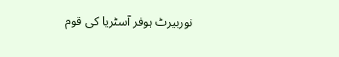نوربیرٹ ہوفر آسٹریا کی قوم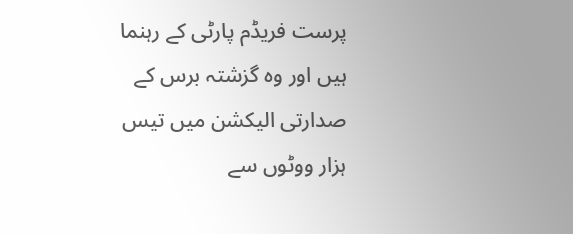پرست فریڈم پارٹی کے رہنما ہیں اور وہ گزشتہ برس کے صدارتی الیکشن میں تیس ہزار ووٹوں سے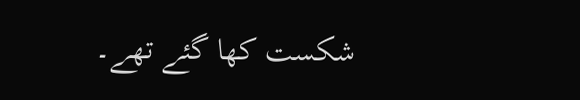شکست کھا گئے تھے۔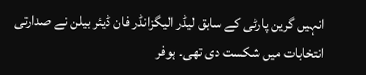انہیں گرین پارٹی کے سابق لیڈر الیگزانڈر فان ڈیئر بیلن نے صدارتی انتخابات میں شکست دی تھی۔ ہوفر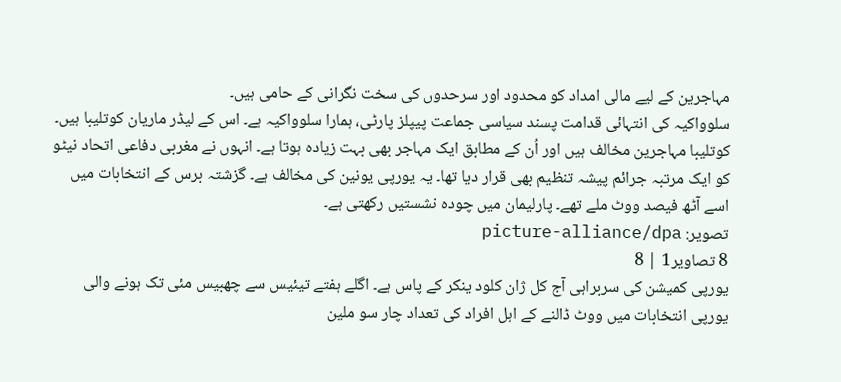مہاجرین کے لیے مالی امداد کو محدود اور سرحدوں کی سخت نگرانی کے حامی ہیں۔
سلوواکیہ کی انتہائی قدامت پسند سیاسی جماعت پیپلز پارٹی، ہمارا سلوواکیہ ہے۔ اس کے لیڈر ماریان کوتلیبا ہیں۔ کوتلیبا مہاجرین مخالف ہیں اور اُن کے مطابق ایک مہاجر بھی بہت زیادہ ہوتا ہے۔ انہوں نے مغربی دفاعی اتحاد نیٹو کو ایک مرتبہ جرائم پیشہ تنظیم بھی قرار دیا تھا۔ یہ یورپی یونین کی مخالف ہے۔ گزشتہ برس کے انتخابات میں اسے آٹھ فیصد ووٹ ملے تھے۔ پارلیمان میں چودہ نشستیں رکھتی ہے۔
تصویر: picture-alliance/dpa
8 تصاویر1 | 8
یورپی کمیشن کی سربراہی آج کل ژان کلود ینکر کے پاس ہے۔ اگلے ہفتے تیئیس سے چھبیس مئی تک ہونے والی یورپی انتخابات میں ووٹ ڈالنے کے اہل افراد کی تعداد چار سو ملین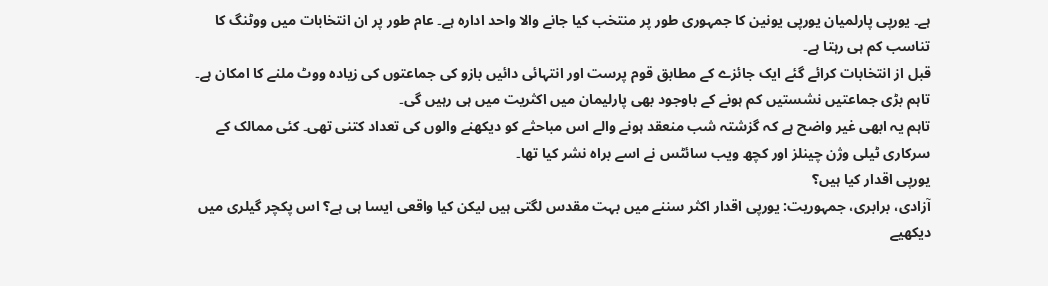ہے۔ یورپی پارلمیان یورپی یونین کا جمہوری طور پر منتخب کیا جانے والا واحد ادارہ ہے۔ عام طور پر ان انتخابات میں ووٹنگ کا تناسب کم ہی رہتا ہے۔
قبل از انتخابات کرائے گئے ایک جائزے کے مطابق قوم پرست اور انتہائی دائیں بازو کی جماعتوں کی زیادہ ووٹ ملنے کا امکان ہے۔ تاہم بڑی جماعتیں نشستیں کم ہونے کے باوجود بھی پارلیمان میں اکثریت میں ہی رہیں گی۔
تاہم یہ ابھی غیر واضح ہے کہ گزشتہ شب منعقد ہونے والے اس مباحثے کو دیکھنے والوں کی تعداد کتنی تھی۔ کئی ممالک کے سرکاری ٹیلی وژن چینلز اور کچھ ویب سائٹس نے اسے براہ نشر کیا تھا۔
یورپی اقدار کیا ہيں؟
آزادی، برابری، جمہوریت: یورپی اقدار اکثر سننے میں بہت مقدس لگتی ہیں لیکن کیا واقعی ایسا ہی ہے؟ اس پکچر گیلری میں دیکھیے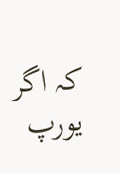کہ اگر یورپ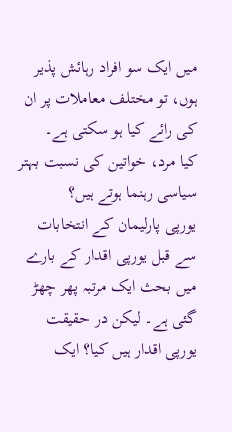میں ایک سو افراد رہائش پذیر ہوں، تو مختلف معاملات پر ان کی رائے کيا ہو سکتی ہے۔
کيا مرد، خواتین کی نسبت بہتر سیاسی رہنما ہوتے ہيں؟
یورپی پارلیمان کے انتخابات سے قبل یورپی اقدار کے بارے میں بحث ايک مرتبہ پھر چھڑ گئی ہے۔ لیکن در حقیقت یورپی اقدار ہیں کیا؟ ایک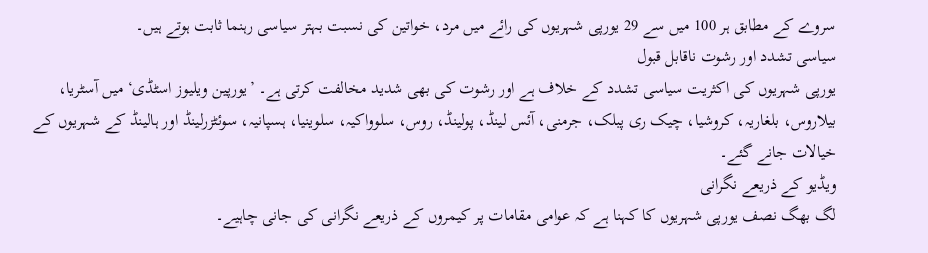سروے کے مطابق ہر 100 میں سے 29 یورپی شہریوں کی رائے میں مرد، خواتین کی نسبت بہتر سیاسی رہنما ثابت ہوتے ہیں۔
سیاسی تشدد اور رشوت ناقابل قبول
یورپی شہریوں کی اکثریت سیاسی تشدد کے خلاف ہے اور رشوت کی بھی شديد مخالفت کرتی ہے۔ ’یورپین ویلیوز اسٹڈی‘ میں آسٹریا، بیلاروس، بلغاریہ، کروشیا، چیک ری پبلک، جرمنی، آئس لینڈ، پولینڈ، روس، سلوواکیہ، سلوینیا، ہسپانیہ، سوئٹزرلینڈ اور ہالينڈ کے شہریوں کے خیالات جانے گئے۔
ویڈیو کے ذریعے نگرانی
لگ بھگ نصف یورپی شہریوں کا کہنا ہے کہ عوامی مقامات پر کیمروں کے ذریعے نگرانی کی جانی چاہیے۔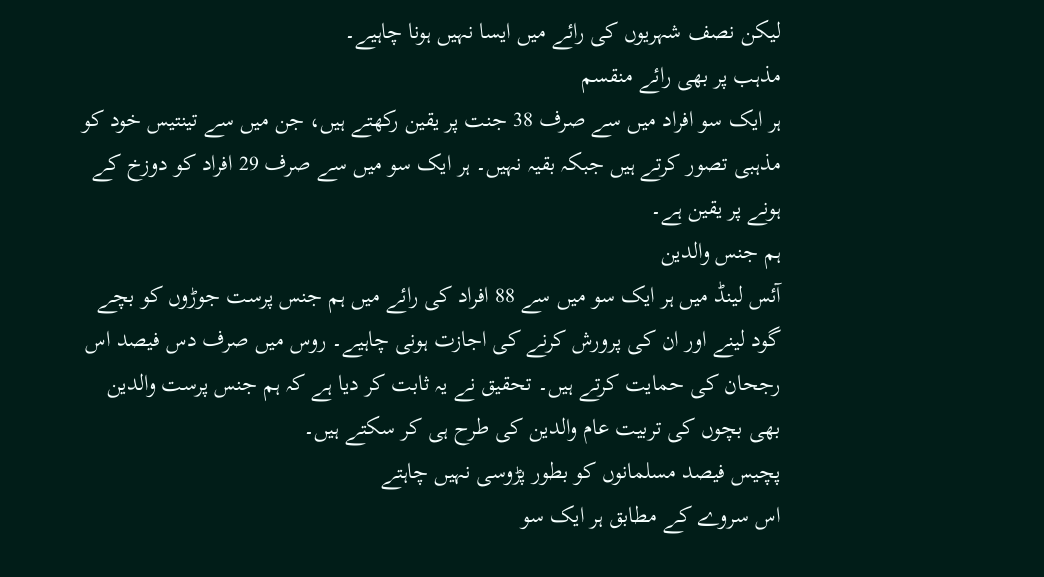لیکن نصف شہریوں کی رائے میں ایسا نہیں ہونا چاہیے۔
مذہب پر بھی رائے منقسم
ہر ایک سو افراد میں سے صرف 38 جنت پر یقین رکھتے ہیں، جن ميں سے تينتيس خود کو مذہبی تصور کرتے ہيں جبکہ بقيہ نہيں۔ ہر ایک سو میں سے صرف 29 افراد کو دوزخ کے ہونے پر یقین ہے۔
ہم جنس والدین
آئس لینڈ میں ہر ایک سو میں سے 88 افراد کی رائے ميں ہم جنس پرست جوڑوں کو بچے گود لينے اور ان کی پرورش کرنے کی اجازت ہونی چاہيے۔ روس میں صرف دس فیصد اس رجحان کی حمایت کرتے ہیں۔ تحقیق نے یہ ثابت کر ديا ہے کہ ہم جنس پرست والدین بھی بچوں کی تربیت عام والدین کی طرح ہی کر سکتے ہيں۔
پچیس فیصد مسلمانوں کو بطور پڑوسی نہیں چاہتے
اس سروے کے مطابق ہر ایک سو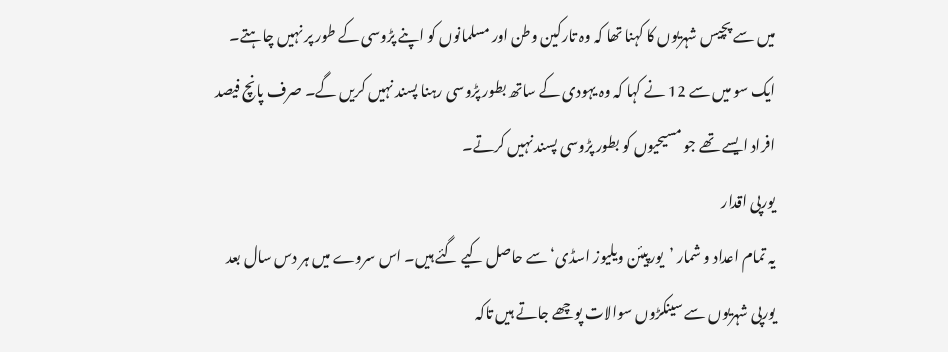میں سے پچیس شہریوں کا کہنا تھا کہ وہ تارکین وطن اور مسلمانوں کو اپنے پڑوسی کے طور پر نہیں چاہتے۔ ایک سو میں سے 12 نے کہا کہ وہ یہودی کے ساتھ بطور پڑوسی رہنا پسند نہیں کریں گے۔ صرف پانچ فیصد افراد ایسے تھے جو مسیحیوں کو بطور پڑوسی پسند نہیں کرتے۔
یورپی اقدار
یہ تمام اعداد و شمار ’یورپیئن ویلیوز اسڈی‘ سے حاصل کیے گئے ہيں۔ اس سروے میں ہر دس سال بعد یورپی شہریوں سے سینکڑوں سوالات پوچھے جاتے ہیں تاکہ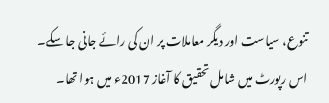تنوع، سیاست اور دیگر معاملات پر ان کی رائے جانی جا سکے۔ اس رپورٹ ميں شامل تحقيق کا آغاز 2017ء میں ہوا تھا۔